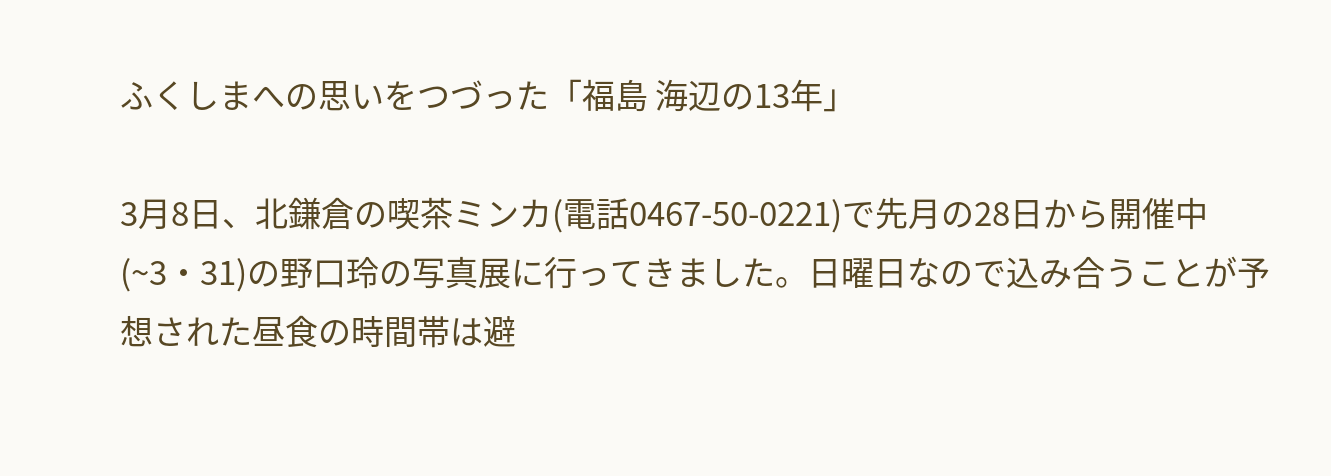ふくしまへの思いをつづった「福島 海辺の13年」

3月8日、北鎌倉の喫茶ミンカ(電話0467-50-0221)で先月の28日から開催中(~3・31)の野口玲の写真展に行ってきました。日曜日なので込み合うことが予想された昼食の時間帯は避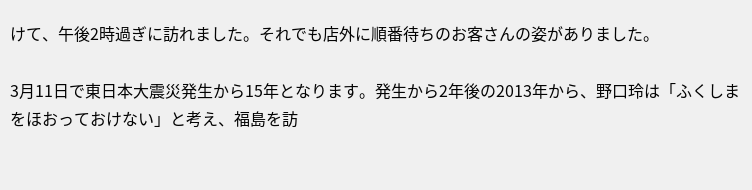けて、午後2時過ぎに訪れました。それでも店外に順番待ちのお客さんの姿がありました。

3月11日で東日本大震災発生から15年となります。発生から2年後の2013年から、野口玲は「ふくしまをほおっておけない」と考え、福島を訪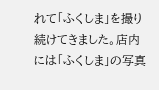れて「ふくしま」を撮り続けてきました。店内には「ふくしま」の写真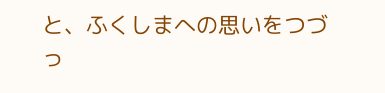と、ふくしまへの思いをつづっ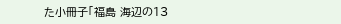た小冊子「福島 海辺の13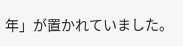年」が置かれていました。